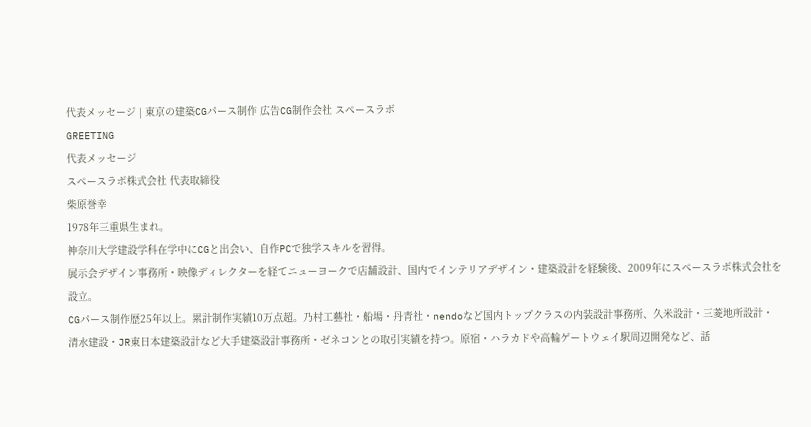代表メッセージ | 東京の建築CGパース制作 広告CG制作会社 スペースラボ
GREETING
代表メッセージ
スペースラボ株式会社 代表取締役
柴原誉幸
1978年三重県生まれ。
神奈川大学建設学科在学中にCGと出会い、自作PCで独学スキルを習得。
展示会デザイン事務所・映像ディレクターを経てニューヨークで店舗設計、国内でインテリアデザイン・建築設計を経験後、2009年にスペースラボ株式会社を設立。
CGパース制作歴25年以上。累計制作実績10万点超。乃村工藝社・船場・丹青社・nendoなど国内トップクラスの内装設計事務所、久米設計・三菱地所設計・清水建設・JR東日本建築設計など大手建築設計事務所・ゼネコンとの取引実績を持つ。原宿・ハラカドや高輪ゲートウェイ駅周辺開発など、話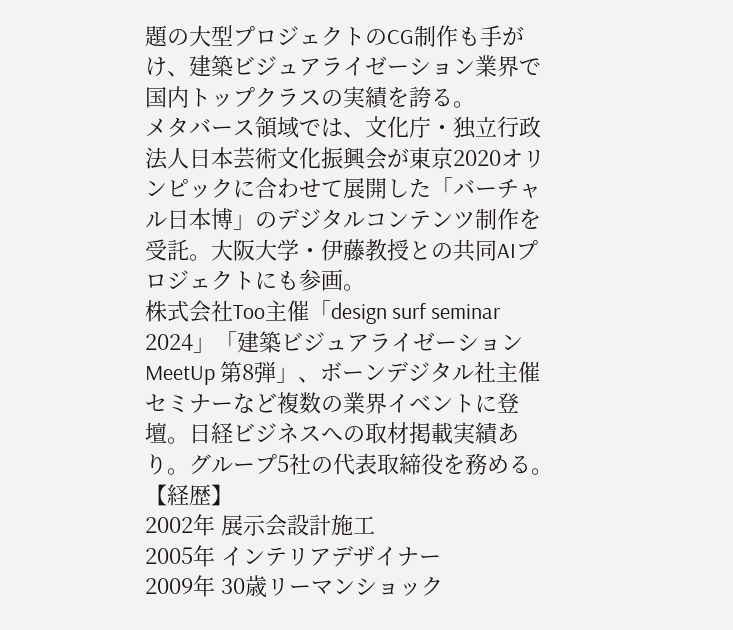題の大型プロジェクトのCG制作も手がけ、建築ビジュアライゼーション業界で国内トップクラスの実績を誇る。
メタバース領域では、文化庁・独立行政法人日本芸術文化振興会が東京2020オリンピックに合わせて展開した「バーチャル日本博」のデジタルコンテンツ制作を受託。大阪大学・伊藤教授との共同AIプロジェクトにも参画。
株式会社Too主催「design surf seminar 2024」「建築ビジュアライゼーションMeetUp 第8弾」、ボーンデジタル社主催セミナーなど複数の業界イベントに登壇。日経ビジネスへの取材掲載実績あり。グループ5社の代表取締役を務める。
【経歴】
2002年 展示会設計施工
2005年 インテリアデザイナー
2009年 30歳リーマンショック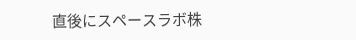直後にスペースラボ株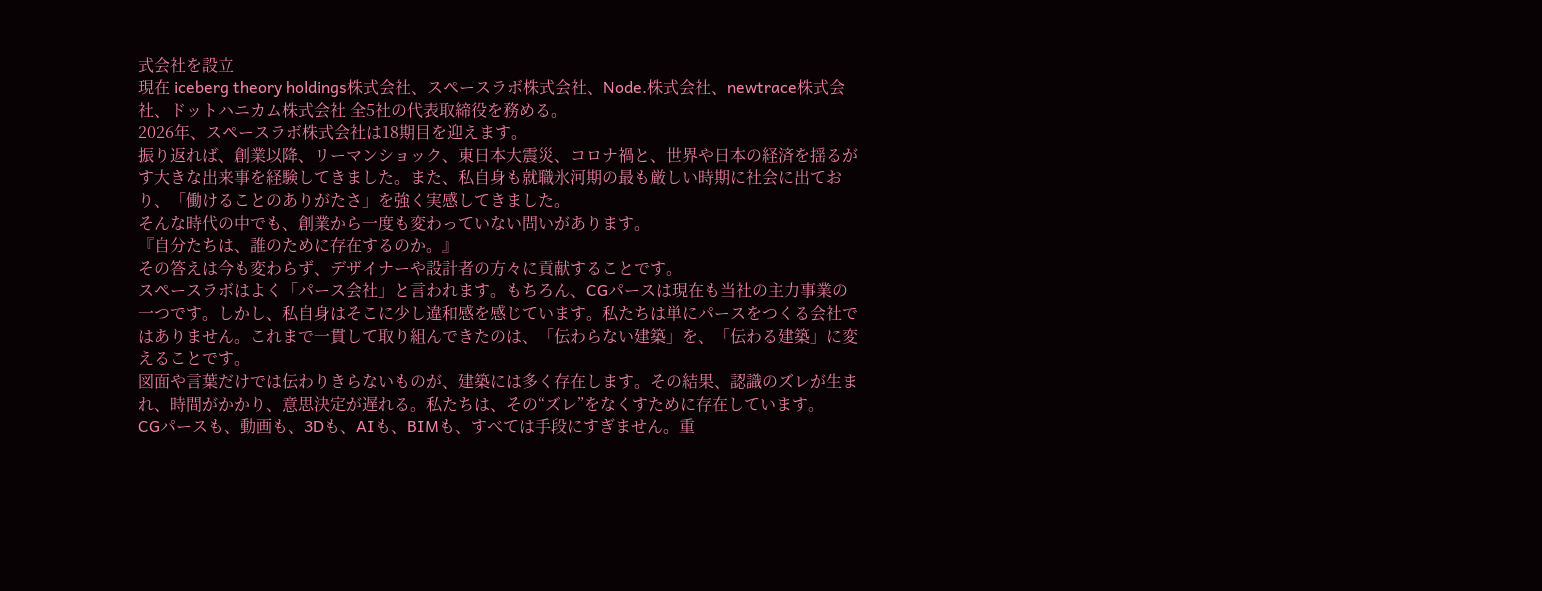式会社を設立
現在 iceberg theory holdings株式会社、スペースラボ株式会社、Node.株式会社、newtrace株式会社、ドットハニカム株式会社 全5社の代表取締役を務める。
2026年、スペースラボ株式会社は18期目を迎えます。
振り返れば、創業以降、リーマンショック、東日本大震災、コロナ禍と、世界や日本の経済を揺るがす大きな出来事を経験してきました。また、私自身も就職氷河期の最も厳しい時期に社会に出ており、「働けることのありがたさ」を強く実感してきました。
そんな時代の中でも、創業から一度も変わっていない問いがあります。
『自分たちは、誰のために存在するのか。』
その答えは今も変わらず、デザイナーや設計者の方々に貢献することです。
スペースラボはよく「パース会社」と言われます。もちろん、CGパースは現在も当社の主力事業の一つです。しかし、私自身はそこに少し違和感を感じています。私たちは単にパースをつくる会社ではありません。これまで一貫して取り組んできたのは、「伝わらない建築」を、「伝わる建築」に変えることです。
図面や言葉だけでは伝わりきらないものが、建築には多く存在します。その結果、認識のズレが生まれ、時間がかかり、意思決定が遅れる。私たちは、その“ズレ”をなくすために存在しています。
CGパースも、動画も、3Dも、AIも、BIMも、すべては手段にすぎません。重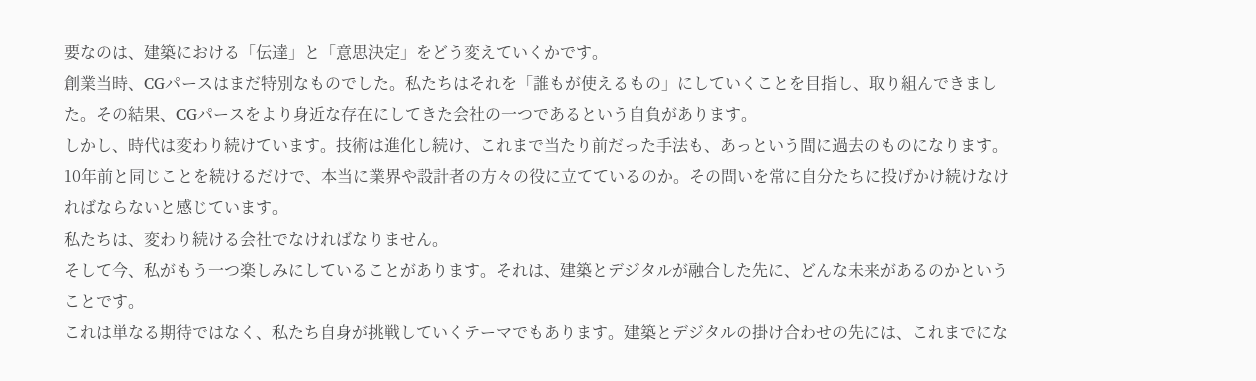要なのは、建築における「伝達」と「意思決定」をどう変えていくかです。
創業当時、CGパースはまだ特別なものでした。私たちはそれを「誰もが使えるもの」にしていくことを目指し、取り組んできました。その結果、CGパースをより身近な存在にしてきた会社の一つであるという自負があります。
しかし、時代は変わり続けています。技術は進化し続け、これまで当たり前だった手法も、あっという間に過去のものになります。10年前と同じことを続けるだけで、本当に業界や設計者の方々の役に立てているのか。その問いを常に自分たちに投げかけ続けなければならないと感じています。
私たちは、変わり続ける会社でなければなりません。
そして今、私がもう一つ楽しみにしていることがあります。それは、建築とデジタルが融合した先に、どんな未来があるのかということです。
これは単なる期待ではなく、私たち自身が挑戦していくテーマでもあります。建築とデジタルの掛け合わせの先には、これまでにな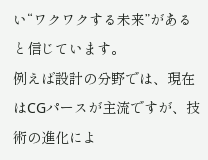い“ワクワクする未来”があると信じています。
例えば設計の分野では、現在はCGパースが主流ですが、技術の進化によ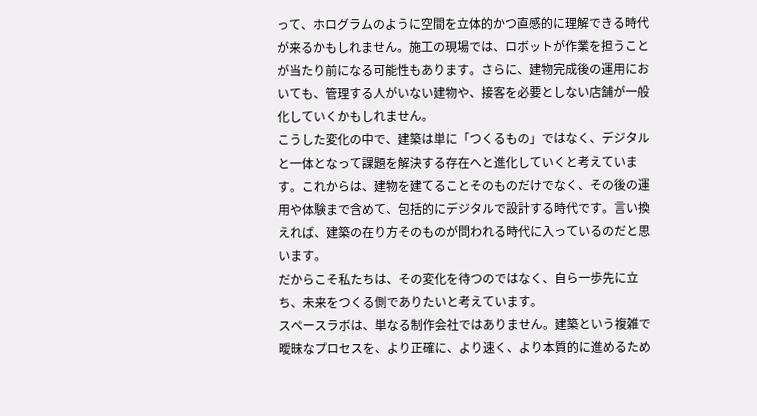って、ホログラムのように空間を立体的かつ直感的に理解できる時代が来るかもしれません。施工の現場では、ロボットが作業を担うことが当たり前になる可能性もあります。さらに、建物完成後の運用においても、管理する人がいない建物や、接客を必要としない店舗が一般化していくかもしれません。
こうした変化の中で、建築は単に「つくるもの」ではなく、デジタルと一体となって課題を解決する存在へと進化していくと考えています。これからは、建物を建てることそのものだけでなく、その後の運用や体験まで含めて、包括的にデジタルで設計する時代です。言い換えれば、建築の在り方そのものが問われる時代に入っているのだと思います。
だからこそ私たちは、その変化を待つのではなく、自ら一歩先に立ち、未来をつくる側でありたいと考えています。
スペースラボは、単なる制作会社ではありません。建築という複雑で曖昧なプロセスを、より正確に、より速く、より本質的に進めるため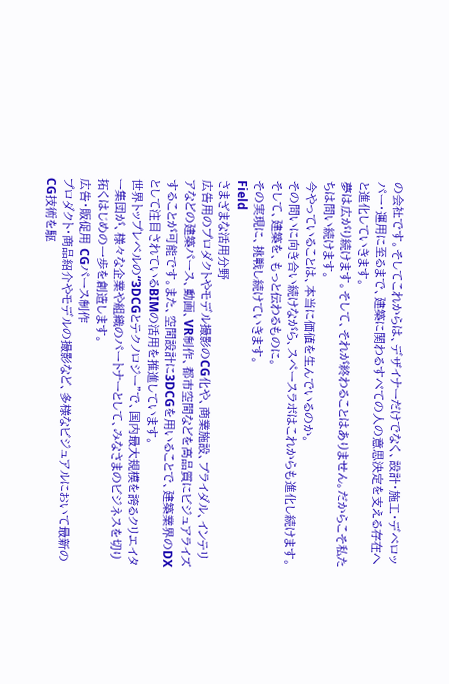の会社です。そしてこれからは、デザイナーだけでなく、設計・施工・デベロッパー・運用に至るまで、建築に関わるすべての人の意思決定を支える存在へと進化していきます。
夢は広がり続けます。そして、それが終わることはありません。だからこそ私たちは問い続けます。
今やっていることは、本当に価値を生んでいるのか。
その問いに向き合い続けながら、スペースラボはこれからも進化し続けます。
そして、建築を、もっと伝わるものに。
その実現に、挑戦し続けていきます。
Field
さまざまな活用分野
広告用のプロダクトやモデル撮影のCG化や、商業施設、ブライダル、インテリアなどの建築パース、動画、VR制作、都市空間などを高品質にビジュアライズすることが可能です。また、空間設計に3DCGを用いることで、建築業界のDXとして注目されているBIMの活用を推進しています。
世界トップレベルの“3DCGとテクノロジー”で、国内最大規模を誇るクリエイター集団が、様々な企業や組織のパートナーとして、みなさまのビジネスを切り拓くはじめの一歩を創造します。
広告・販促用 CGパース制作
プロダクト・商品紹介やモデルの撮影など、多様なビジュアルにおいて最新のCG技術を駆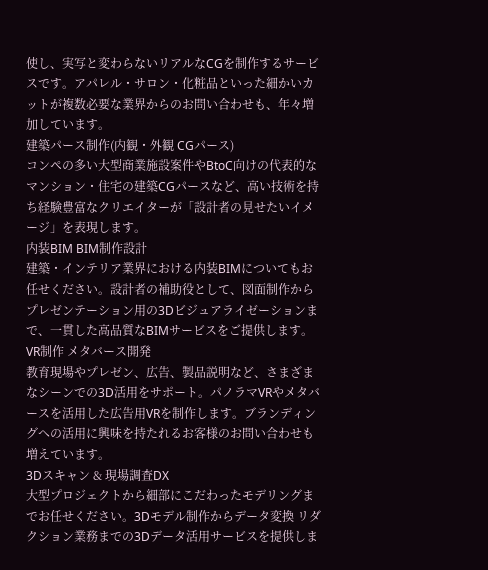使し、実写と変わらないリアルなCGを制作するサービスです。アパレル・サロン・化粧品といった細かいカットが複数必要な業界からのお問い合わせも、年々増加しています。
建築パース制作(内観・外観 CGパース)
コンペの多い大型商業施設案件やBtoC向けの代表的なマンション・住宅の建築CGパースなど、高い技術を持ち経験豊富なクリエイターが「設計者の見せたいイメージ」を表現します。
内装BIM BIM制作設計
建築・インテリア業界における内装BIMについてもお任せください。設計者の補助役として、図面制作からプレゼンテーション用の3Dビジュアライゼーションまで、一貫した高品質なBIMサービスをご提供します。
VR制作 メタバース開発
教育現場やプレゼン、広告、製品説明など、さまざまなシーンでの3D活用をサポート。パノラマVRやメタバースを活用した広告用VRを制作します。ブランディングへの活用に興味を持たれるお客様のお問い合わせも増えています。
3Dスキャン & 現場調査DX
大型プロジェクトから細部にこだわったモデリングまでお任せください。3Dモデル制作からデータ変換 リダクション業務までの3Dデータ活用サービスを提供しま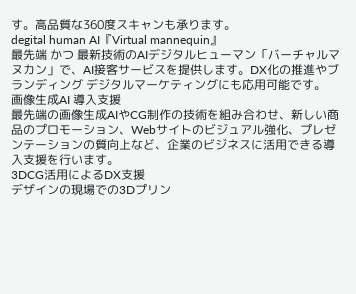す。高品質な360度スキャンも承ります。
degital human AI『Virtual mannequin』
最先端 かつ 最新技術のAIデジタルヒューマン「バーチャルマヌカン」で、AI接客サービスを提供します。DX化の推進やブランディング デジタルマーケティングにも応用可能です。
画像生成AI 導入支援
最先端の画像生成AIやCG制作の技術を組み合わせ、新しい商品のプロモーション、Webサイトのビジュアル強化、プレゼンテーションの質向上など、企業のビジネスに活用できる導入支援を行います。
3DCG活用によるDX支援
デザインの現場での3Dプリン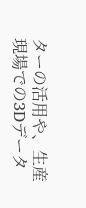ターの活用や、生産現場での3Dデータ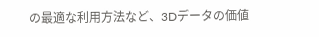の最適な利用方法など、3Dデータの価値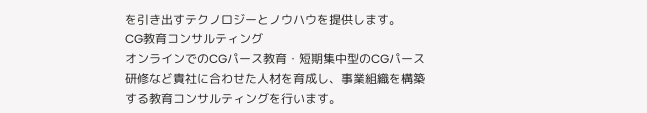を引き出すテクノロジーとノウハウを提供します。
CG教育コンサルティング
オンラインでのCGパース教育・短期集中型のCGパース研修など貴社に合わせた人材を育成し、事業組織を構築する教育コンサルティングを行います。